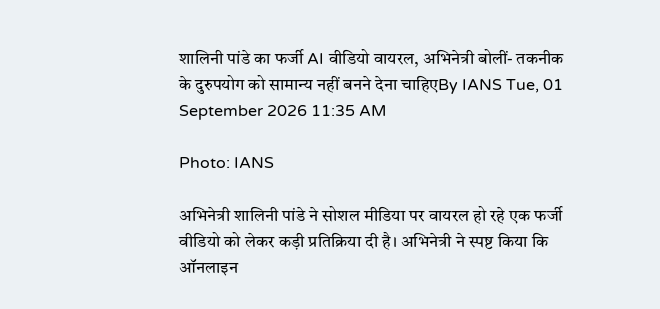शालिनी पांडे का फर्जी AI वीडियो वायरल, अभिनेत्री बोलीं- तकनीक के दुरुपयोग को सामान्य नहीं बनने देना चाहिएBy IANS Tue, 01 September 2026 11:35 AM

Photo: IANS

अभिनेत्री शालिनी पांडे ने सोशल मीडिया पर वायरल हो रहे एक फर्जी वीडियो को लेकर कड़ी प्रतिक्रिया दी है। अभिनेत्री ने स्पष्ट किया कि ऑनलाइन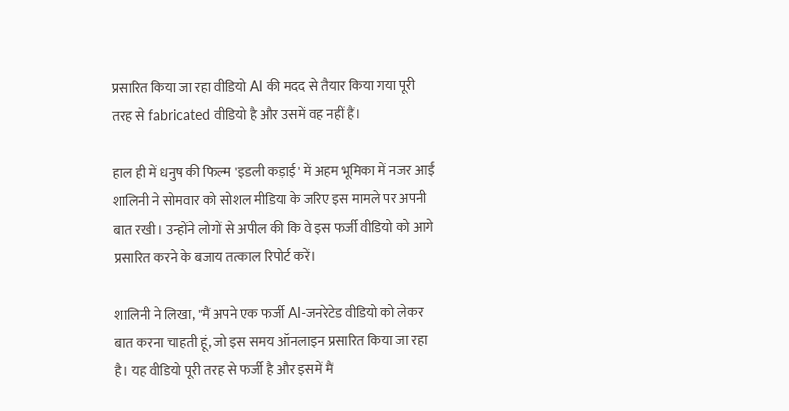प्रसारित किया जा रहा वीडियो AI की मदद से तैयार किया गया पूरी तरह से fabricated वीडियो है और उसमें वह नहीं हैं।

हाल ही में धनुष की फिल्म 'इडली कड़ाई' में अहम भूमिका में नजर आईं शालिनी ने सोमवार को सोशल मीडिया के जरिए इस मामले पर अपनी बात रखी। उन्होंने लोगों से अपील की कि वे इस फर्जी वीडियो को आगे प्रसारित करने के बजाय तत्काल रिपोर्ट करें।

शालिनी ने लिखा, "मैं अपने एक फर्जी AI-जनरेटेड वीडियो को लेकर बात करना चाहती हूं, जो इस समय ऑनलाइन प्रसारित किया जा रहा है। यह वीडियो पूरी तरह से फर्जी है और इसमें मैं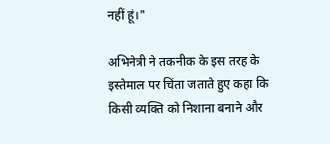नहीं हूं।"

अभिनेत्री ने तकनीक के इस तरह के इस्तेमाल पर चिंता जताते हुए कहा कि किसी व्यक्ति को निशाना बनाने और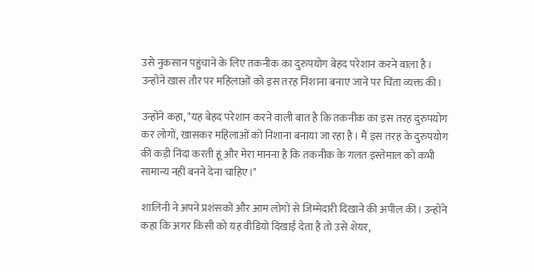उसे नुकसान पहुंचाने के लिए तकनीक का दुरुपयोग बेहद परेशान करने वाला है। उन्होंने खास तौर पर महिलाओं को इस तरह निशाना बनाए जाने पर चिंता व्यक्त की।

उन्होंने कहा, "यह बेहद परेशान करने वाली बात है कि तकनीक का इस तरह दुरुपयोग कर लोगों, खासकर महिलाओं को निशाना बनाया जा रहा है। मैं इस तरह के दुरुपयोग की कड़ी निंदा करती हूं और मेरा मानना है कि तकनीक के गलत इस्तेमाल को कभी सामान्य नहीं बनने देना चाहिए।"

शालिनी ने अपने प्रशंसकों और आम लोगों से जिम्मेदारी दिखाने की अपील की। उन्होंने कहा कि अगर किसी को यह वीडियो दिखाई देता है तो उसे शेयर,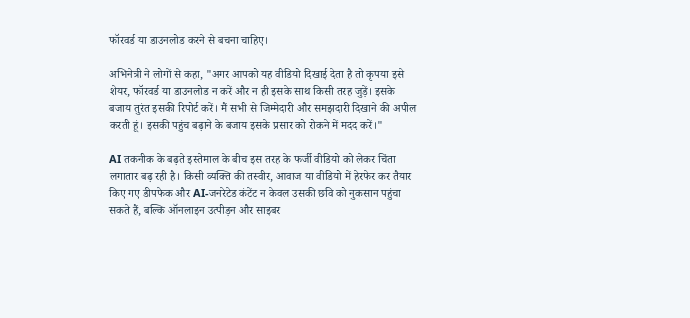फॉरवर्ड या डाउनलोड करने से बचना चाहिए।

अभिनेत्री ने लोगों से कहा, "अगर आपको यह वीडियो दिखाई देता है तो कृपया इसे शेयर, फॉरवर्ड या डाउनलोड न करें और न ही इसके साथ किसी तरह जुड़ें। इसके बजाय तुरंत इसकी रिपोर्ट करें। मैं सभी से जिम्मेदारी और समझदारी दिखाने की अपील करती हूं। इसकी पहुंच बढ़ाने के बजाय इसके प्रसार को रोकने में मदद करें।"

AI तकनीक के बढ़ते इस्तेमाल के बीच इस तरह के फर्जी वीडियो को लेकर चिंता लगातार बढ़ रही है। किसी व्यक्ति की तस्वीर, आवाज या वीडियो में हेरफेर कर तैयार किए गए डीपफेक और AI-जनरेटेड कंटेंट न केवल उसकी छवि को नुकसान पहुंचा सकते हैं, बल्कि ऑनलाइन उत्पीड़न और साइबर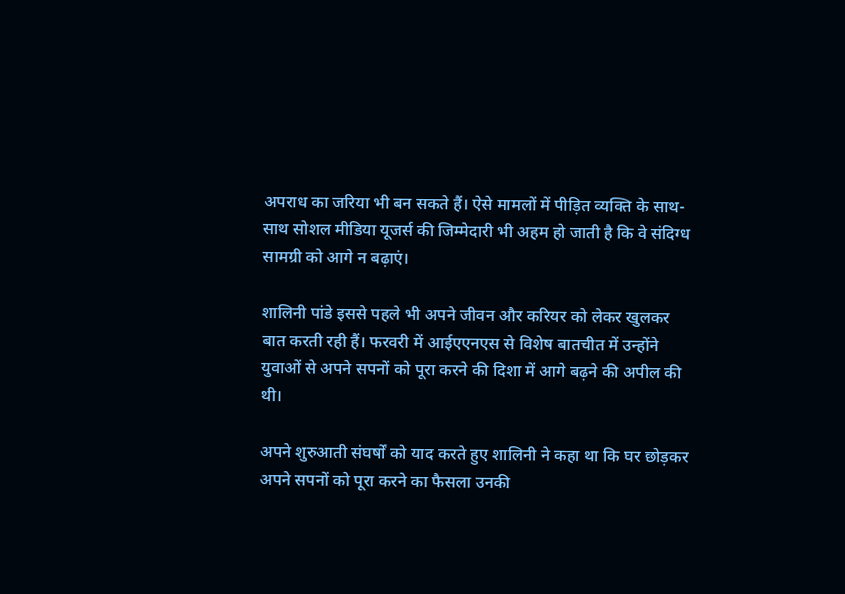अपराध का जरिया भी बन सकते हैं। ऐसे मामलों में पीड़ित व्यक्ति के साथ-साथ सोशल मीडिया यूजर्स की जिम्मेदारी भी अहम हो जाती है कि वे संदिग्ध सामग्री को आगे न बढ़ाएं।

शालिनी पांडे इससे पहले भी अपने जीवन और करियर को लेकर खुलकर बात करती रही हैं। फरवरी में आईएएनएस से विशेष बातचीत में उन्होंने युवाओं से अपने सपनों को पूरा करने की दिशा में आगे बढ़ने की अपील की थी।

अपने शुरुआती संघर्षों को याद करते हुए शालिनी ने कहा था कि घर छोड़कर अपने सपनों को पूरा करने का फैसला उनकी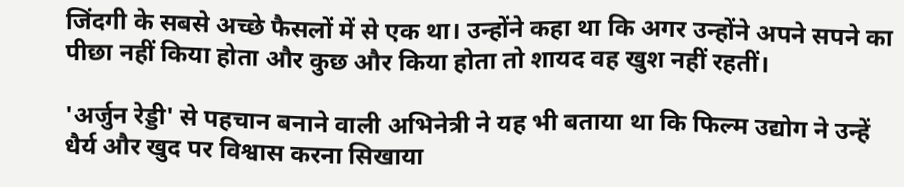जिंदगी के सबसे अच्छे फैसलों में से एक था। उन्होंने कहा था कि अगर उन्होंने अपने सपने का पीछा नहीं किया होता और कुछ और किया होता तो शायद वह खुश नहीं रहतीं।

'अर्जुन रेड्डी' से पहचान बनाने वाली अभिनेत्री ने यह भी बताया था कि फिल्म उद्योग ने उन्हें धैर्य और खुद पर विश्वास करना सिखाया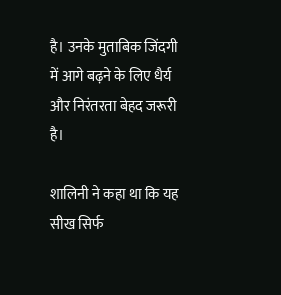है। उनके मुताबिक जिंदगी में आगे बढ़ने के लिए धैर्य और निरंतरता बेहद जरूरी है।

शालिनी ने कहा था कि यह सीख सिर्फ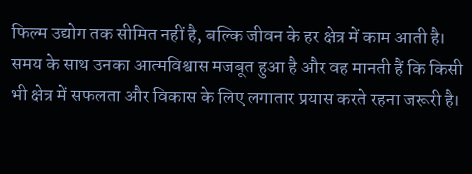फिल्म उद्योग तक सीमित नहीं है, बल्कि जीवन के हर क्षेत्र में काम आती है। समय के साथ उनका आत्मविश्वास मजबूत हुआ है और वह मानती हैं कि किसी भी क्षेत्र में सफलता और विकास के लिए लगातार प्रयास करते रहना जरूरी है।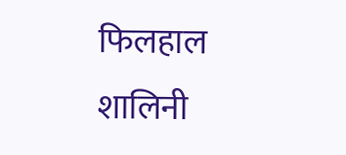फिलहाल शालिनी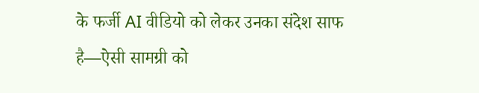के फर्जी AI वीडियो को लेकर उनका संदेश साफ है—ऐसी सामग्री को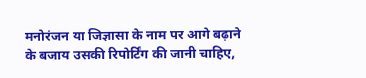मनोरंजन या जिज्ञासा के नाम पर आगे बढ़ाने के बजाय उसकी रिपोर्टिंग की जानी चाहिए,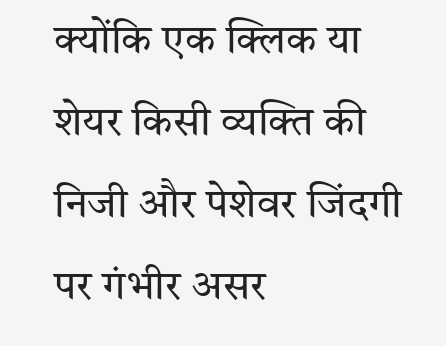क्योंकि एक क्लिक या शेयर किसी व्यक्ति की निजी और पेशेवर जिंदगी पर गंभीर असर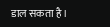डाल सकता है।